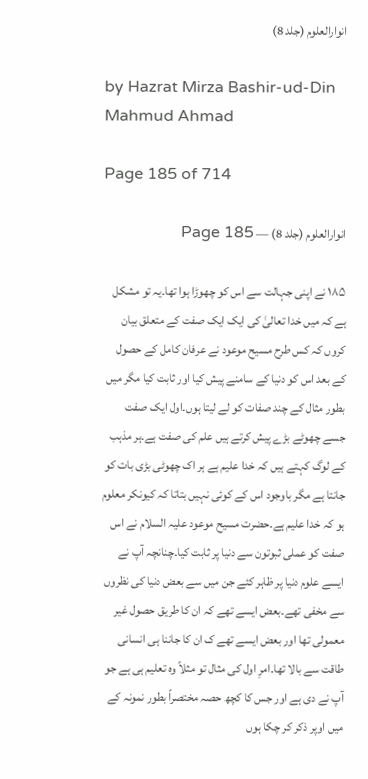انوارالعلوم (جلد 8)

by Hazrat Mirza Bashir-ud-Din Mahmud Ahmad

Page 185 of 714

انوارالعلوم (جلد 8) — Page 185

۱۸۵ نے اپنی جہالت سے اس کو چھوڑا ہوا تھا۔یہ تو مشکل ہے کہ میں خدا تعالیٰ کی ایک ایک صفت کے متعلق بیان کروں کہ کس طرح مسیح موعود نے عرفان کامل کے حصول کے بعد اس کو دنیا کے سامنے پیش کیا اور ثابت کیا مگر میں بطور مثال کے چند صفات کو لے لیتا ہوں۔اول ایک صفت جسے چھوٹے بڑے پیش کرتے ہیں علم کی صفت ہے۔ہر مذہب کے لوگ کہتے ہیں کہ خدا علیم ہے ہر اک چھوٹی بڑی بات کو جانتا ہے مگر باوجود اس کے کوئی نہیں بتاتا کہ کیونکر معلوم ہو کہ خدا علیم ہے۔حضرت مسیح موعود علیہ السلام نے اس صفت کو عملی ثبوتون سے دنیا پر ثابت کیا۔چنانچہ آپ نے ایسے علوم دنیا پر ظاہر کئے جن میں سے بعض دنیا کی نظروں سے مخفی تھے۔بعض ایسے تھے کہ ان کا طریق حصول غیر معمولی تھا اور بعض ایسے تھے ک ان کا جاننا ہی انسانی طاقت سے بالا تھا۔امرِ اول کی مثال تو مثلاً وہ تعلیم ہی ہے جو آپ نے دی ہے اور جس کا کچھ حصہ مختصراً بطور نمونہ کے میں اوپر ذکر کر چکا ہوں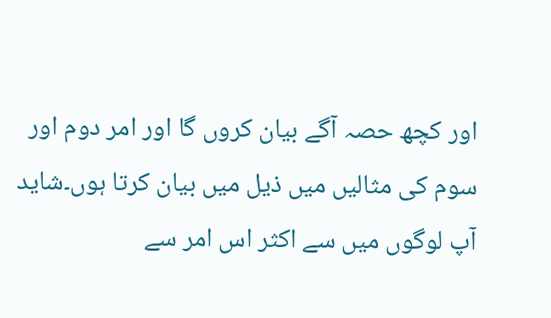اور کچھ حصہ آگے بیان کروں گا اور امر دوم اور سوم کی مثالیں میں ذیل میں بیان کرتا ہوں۔شاید آپ لوگوں میں سے اکثر اس امر سے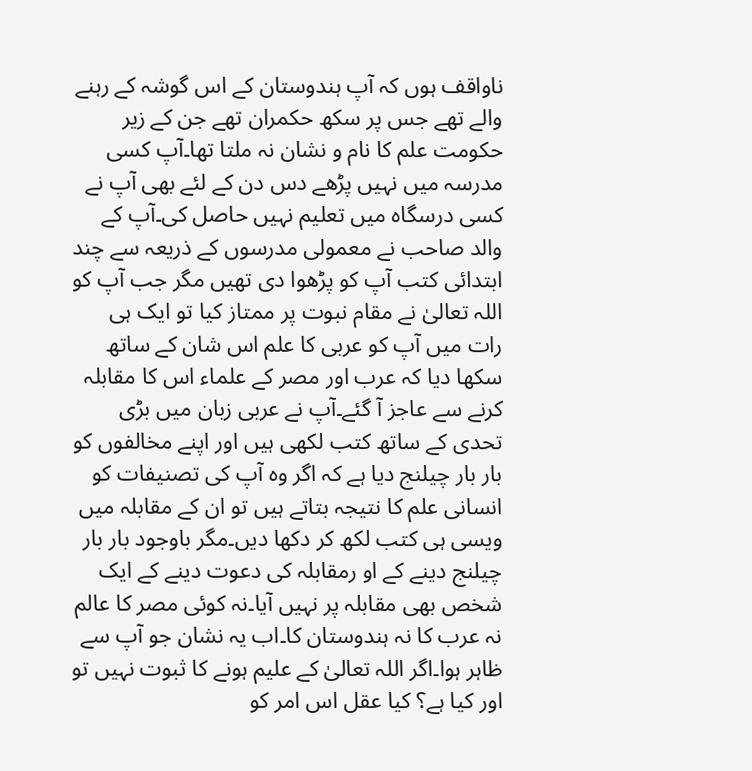ناواقف ہوں کہ آپ ہندوستان کے اس گوشہ کے رہنے والے تھے جس پر سکھ حکمران تھے جن کے زیر حکومت علم کا نام و نشان نہ ملتا تھا۔آپ کسی مدرسہ میں نہیں پڑھے دس دن کے لئے بھی آپ نے کسی درسگاہ میں تعلیم نہیں حاصل کی۔آپ کے والد صاحب نے معمولی مدرسوں کے ذریعہ سے چند ابتدائی کتب آپ کو پڑھوا دی تھیں مگر جب آپ کو اللہ تعالیٰ نے مقام نبوت پر ممتاز کیا تو ایک ہی رات میں آپ کو عربی کا علم اس شان کے ساتھ سکھا دیا کہ عرب اور مصر کے علماء اس کا مقابلہ کرنے سے عاجز آ گئے۔آپ نے عربی زبان میں بڑی تحدی کے ساتھ کتب لکھی ہیں اور اپنے مخالفوں کو بار بار چیلنج دیا ہے کہ اگر وہ آپ کی تصنیفات کو انسانی علم کا نتیجہ بتاتے ہیں تو ان کے مقابلہ میں ویسی ہی کتب لکھ کر دکھا دیں۔مگر باوجود بار بار چیلنج دینے کے او رمقابلہ کی دعوت دینے کے ایک شخص بھی مقابلہ پر نہیں آیا۔نہ کوئی مصر کا عالم نہ عرب کا نہ ہندوستان کا۔اب یہ نشان جو آپ سے ظاہر ہوا۔اگر اللہ تعالیٰ کے علیم ہونے کا ثبوت نہیں تو اور کیا ہے؟ کیا عقل اس امر کو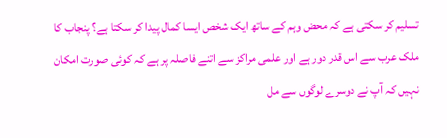تسلیم کر سکتی ہے کہ محض وہم کے ساتھ ایک شخص ایسا کمال پیدا کر سکتا ہے؟ پنجاب کا ملک عرب سے اس قدر دور ہے اور علمی مراکز سے اتنے فاصلہ پر ہے کہ کوئی صورت امکان نہیں کہ آپ نے دوسرے لوگوں سے مل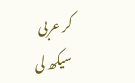کر عربی سیکھ لی